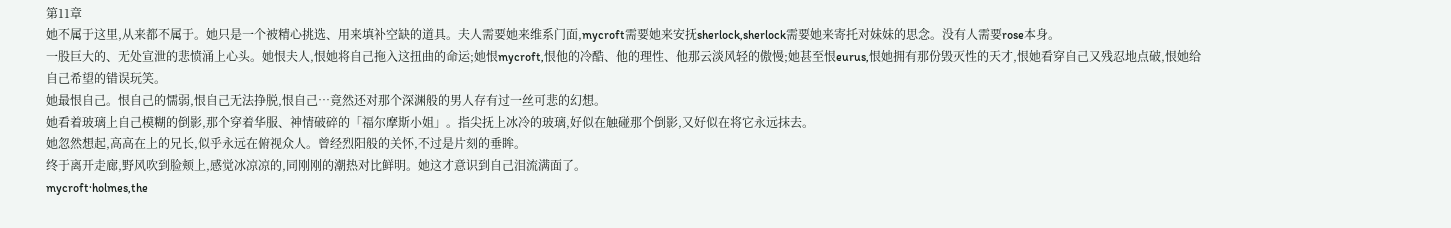第11章
她不属于这里,从来都不属于。她只是一个被精心挑选、用来填补空缺的道具。夫人需要她来维系门面,mycroft需要她来安抚sherlock,sherlock需要她来寄托对妹妹的思念。没有人需要rose本身。
一股巨大的、无处宣泄的悲愤涌上心头。她恨夫人,恨她将自己拖入这扭曲的命运;她恨mycroft,恨他的冷酷、他的理性、他那云淡风轻的傲慢;她甚至恨eurus,恨她拥有那份毁灭性的天才,恨她看穿自己又残忍地点破,恨她给自己希望的错误玩笑。
她最恨自己。恨自己的懦弱,恨自己无法挣脱,恨自己…竟然还对那个深渊般的男人存有过一丝可悲的幻想。
她看着玻璃上自己模糊的倒影,那个穿着华服、神情破碎的「福尔摩斯小姐」。指尖抚上冰冷的玻璃,好似在触碰那个倒影,又好似在将它永远抹去。
她忽然想起,高高在上的兄长,似乎永远在俯视众人。曾经烈阳般的关怀,不过是片刻的垂眸。
终于离开走廊,野风吹到脸颊上,感觉冰凉凉的,同刚刚的潮热对比鲜明。她这才意识到自己泪流满面了。
mycroft·holmes,the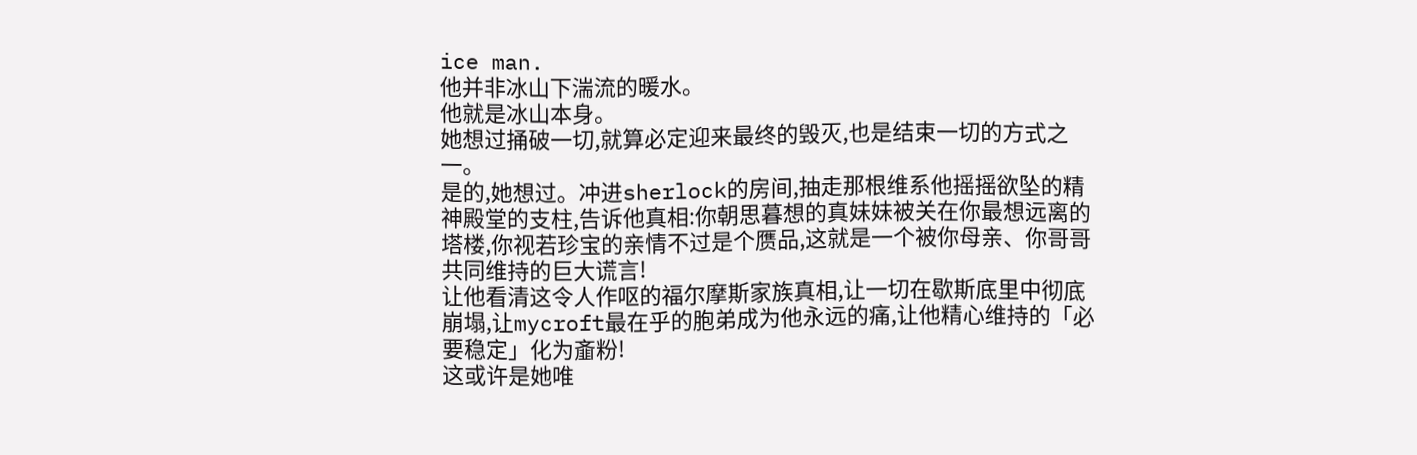ice man.
他并非冰山下湍流的暖水。
他就是冰山本身。
她想过捅破一切,就算必定迎来最终的毁灭,也是结束一切的方式之一。
是的,她想过。冲进sherlock的房间,抽走那根维系他摇摇欲坠的精神殿堂的支柱,告诉他真相:你朝思暮想的真妹妹被关在你最想远离的塔楼,你视若珍宝的亲情不过是个赝品,这就是一个被你母亲、你哥哥共同维持的巨大谎言!
让他看清这令人作呕的福尔摩斯家族真相,让一切在歇斯底里中彻底崩塌,让mycroft最在乎的胞弟成为他永远的痛,让他精心维持的「必要稳定」化为齑粉!
这或许是她唯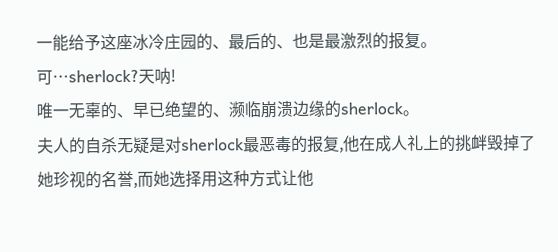一能给予这座冰冷庄园的、最后的、也是最激烈的报复。
可…sherlock?天呐!
唯一无辜的、早已绝望的、濒临崩溃边缘的sherlock。
夫人的自杀无疑是对sherlock最恶毒的报复,他在成人礼上的挑衅毁掉了她珍视的名誉,而她选择用这种方式让他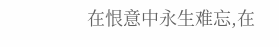在恨意中永生难忘,在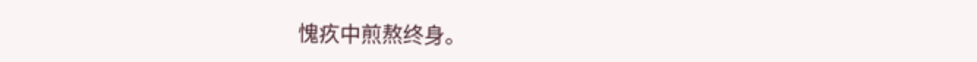愧疚中煎熬终身。